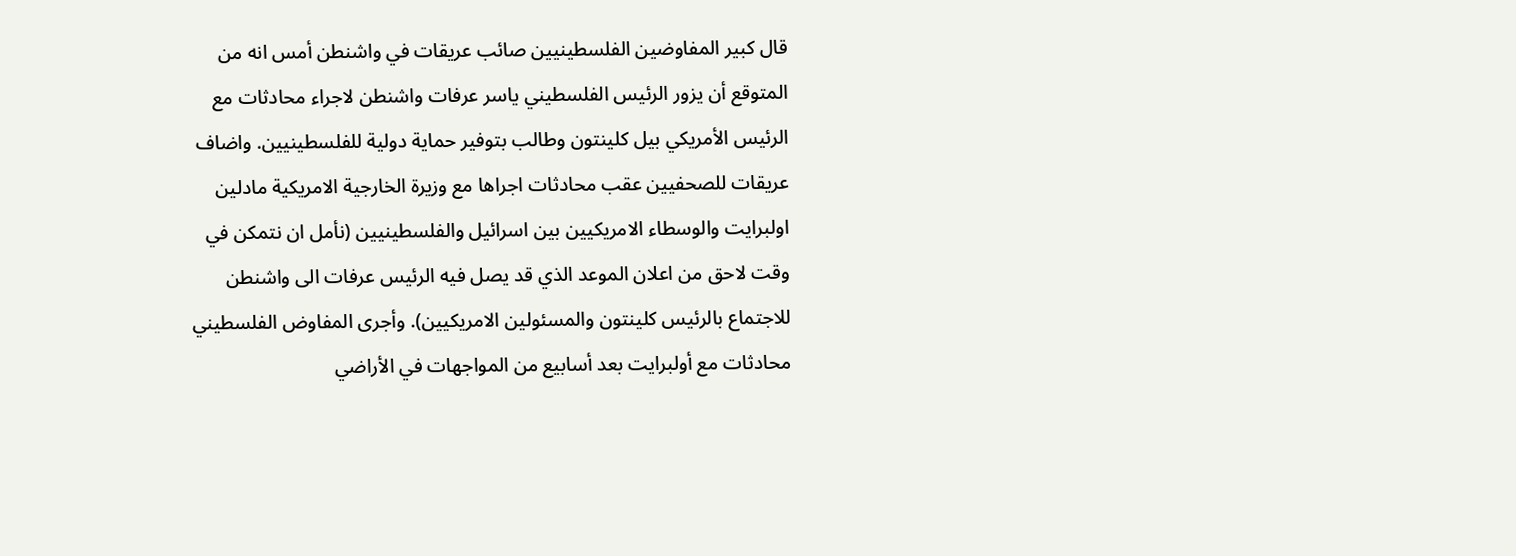قال كبير المفاوضين الفلسطينيين صائب عريقات في واشنطن أمس انه من المتوقع أن يزور الرئيس الفلسطيني ياسر عرفات واشنطن لاجراء محادثات مع الرئيس الأمريكي بيل كلينتون وطالب بتوفير حماية دولية للفلسطينيين. واضاف عريقات للصحفيين عقب محادثات اجراها مع وزيرة الخارجية الامريكية مادلين اولبرايت والوسطاء الامريكيين بين اسرائيل والفلسطينيين (نأمل ان نتمكن في وقت لاحق من اعلان الموعد الذي قد يصل فيه الرئيس عرفات الى واشنطن للاجتماع بالرئيس كلينتون والمسئولين الامريكيين). وأجرى المفاوض الفلسطيني محادثات مع أولبرايت بعد أسابيع من المواجهات في الأراضي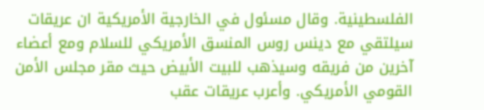الفلسطينية. وقال مسئول في الخارجية الأمريكية ان عريقات سيلتقي مع دينس روس المنسق الأمريكي للسلام ومع أعضاء آخرين من فريقه وسيذهب للبيت الأبيض حيث مقر مجلس الأمن القومي الأمريكي. وأعرب عريقات عقب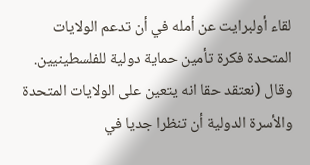لقاء أولبرايت عن أمله في أن تدعم الولايات المتحدة فكرة تأمين حماية دولية للفلسطينيين. وقال (نعتقد حقا انه يتعين على الولايات المتحدة والأسرة الدولية أن تنظرا جديا في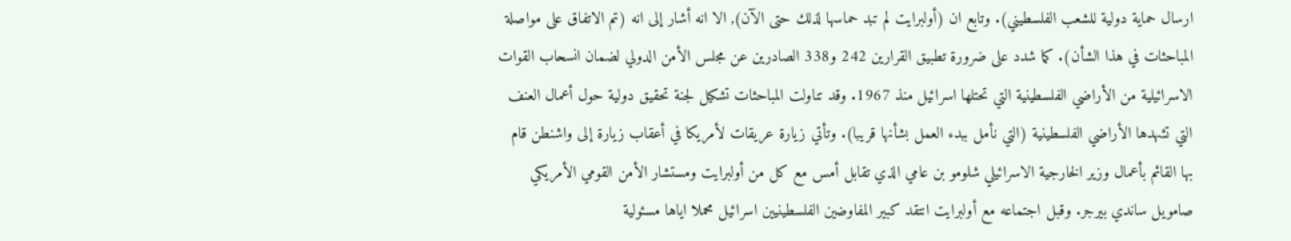ارسال حماية دولية للشعب الفلسطيني). وتابع ان (أولبرايت لم تبد حماسها لذلك حتى الآن), الا انه أشار إلى انه (تم الاتفاق على مواصلة المباحثات في هذا الشأن). كما شدد على ضرورة تطبيق القرارين 242 و338 الصادرين عن مجلس الأمن الدولي لضمان انسحاب القوات الاسرائيلية من الأراضي الفلسطينية التي تحتلها اسرائيل منذ 1967. وقد تناولت المباحثات تشكيل لجنة تحقيق دولية حول أعمال العنف التي تشهدها الأراضي الفلسطينية (التي نأمل ببدء العمل بشأنها قريبا). وتأتي زيارة عريقات لأمريكا في أعقاب زيارة إلى واشنطن قام بها القائم بأعمال وزير الخارجية الاسرائيلي شلومو بن عامي الذي تقابل أمس مع كل من أولبرايت ومستشار الأمن القومي الأمريكي صامويل ساندي بيرجر. وقبل اجتماعه مع أولبرايت انتقد كبير المفاوضين الفلسطينيين اسرائيل محملا اياها مسئولية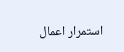استمرار اعمال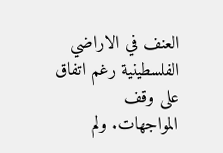العنف في الاراضي الفلسطينية رغم اتفاق على وقف المواجهات. ولم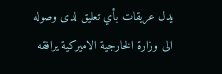يدل عريقات بأي تعليق لدى وصوله الى وزارة الخارجية الاميركية يرافقه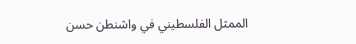الممثل الفلسطيني في واشنطن حسن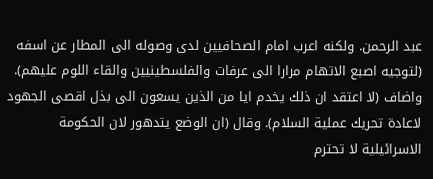عبد الرحمن. ولكنه اعرب امام الصحافيين لدى وصوله الى المطار عن اسفه (لتوجيه اصبع الاتهام مرارا الى عرفات والفلسطينيين والقاء اللوم عليهم). واضاف (لا اعتقد ان ذلك يخدم ايا من الذين يسعون الى بذل اقصى الجهود لاعادة تحريك عملية السلام). وقال (ان الوضع يتدهور لان الحكومة الاسرائيلية لا تحترم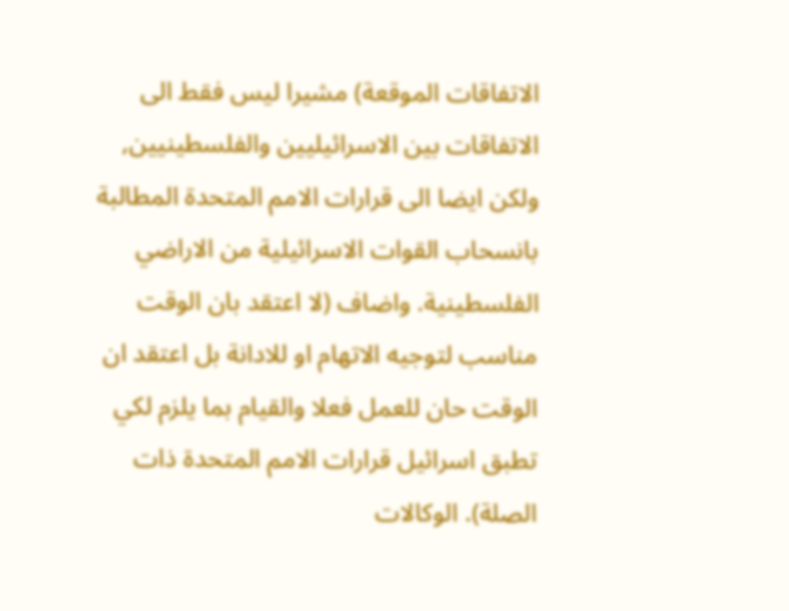الاتفاقات الموقعة) مشيرا ليس فقط الى الاتفاقات بين الاسرائيليين والفلسطينيين, ولكن ايضا الى قرارات الامم المتحدة المطالبة بانسحاب القوات الاسرائيلية من الاراضي الفلسطينية. واضاف (لا اعتقد بان الوقت مناسب لتوجيه الاتهام او للادانة بل اعتقد ان الوقت حان للعمل فعلا والقيام بما يلزم لكي تطبق اسرائيل قرارات الامم المتحدة ذات الصلة). الوكالات